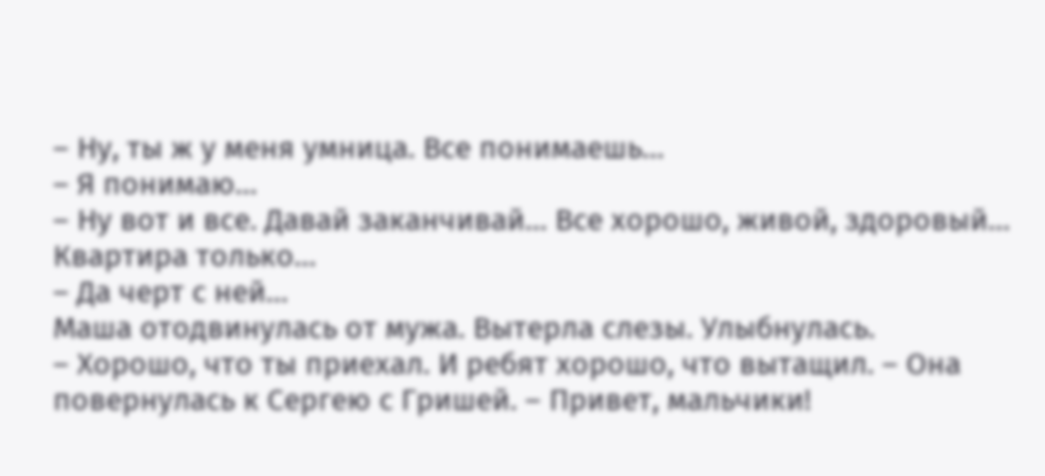– Ну, ты ж у меня умница. Все понимаешь…
– Я понимаю…
– Ну вот и все. Давай заканчивай… Все хорошо, живой, здоровый… Квартира только…
– Да черт с ней…
Маша отодвинулась от мужа. Вытерла слезы. Улыбнулась.
– Хорошо, что ты приехал. И ребят хорошо, что вытащил. – Она повернулась к Сергею с Гришей. – Привет, мальчики!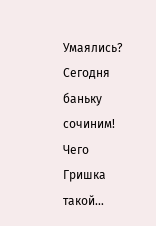Умаялись? Сегодня баньку сочиним! Чего Гришка такой…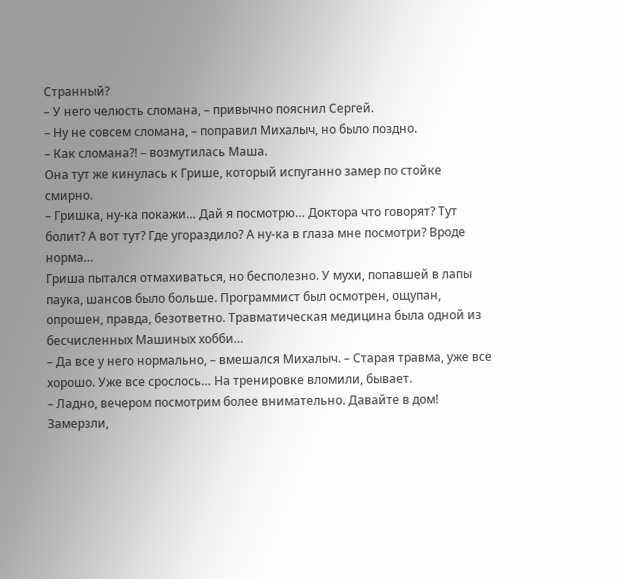Странный?
– У него челюсть сломана, – привычно пояснил Сергей.
– Ну не совсем сломана, – поправил Михалыч, но было поздно.
– Как сломана?! – возмутилась Маша.
Она тут же кинулась к Грише, который испуганно замер по стойке смирно.
– Гришка, ну-ка покажи… Дай я посмотрю… Доктора что говорят? Тут болит? А вот тут? Где угораздило? А ну-ка в глаза мне посмотри? Вроде норма…
Гриша пытался отмахиваться, но бесполезно. У мухи, попавшей в лапы паука, шансов было больше. Программист был осмотрен, ощупан, опрошен, правда, безответно. Травматическая медицина была одной из бесчисленных Машиных хобби…
– Да все у него нормально, – вмешался Михалыч. – Старая травма, уже все хорошо. Уже все срослось… На тренировке вломили, бывает.
– Ладно, вечером посмотрим более внимательно. Давайте в дом! Замерзли,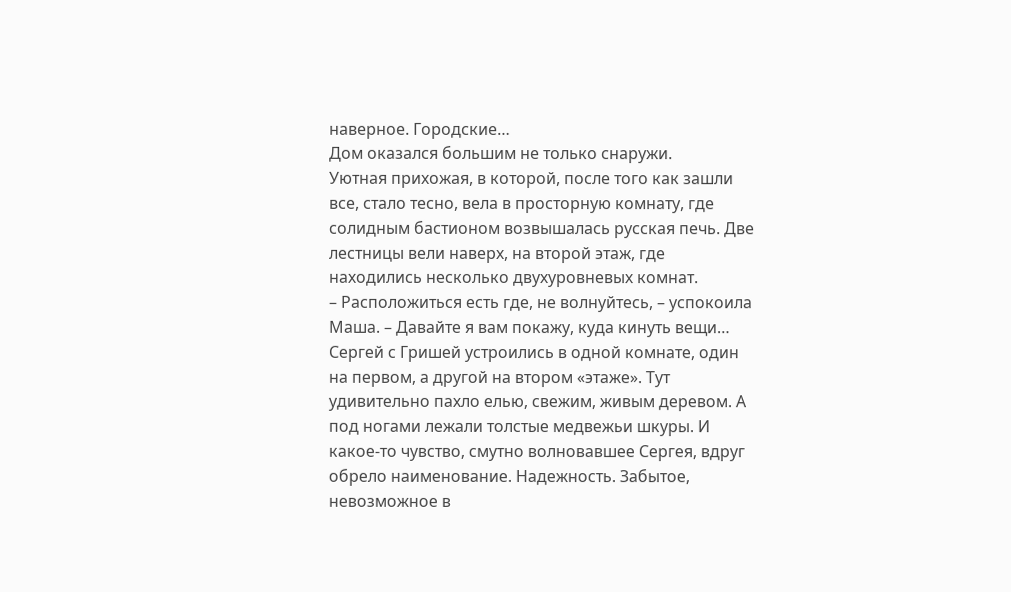наверное. Городские…
Дом оказался большим не только снаружи.
Уютная прихожая, в которой, после того как зашли все, стало тесно, вела в просторную комнату, где солидным бастионом возвышалась русская печь. Две лестницы вели наверх, на второй этаж, где находились несколько двухуровневых комнат.
– Расположиться есть где, не волнуйтесь, – успокоила Маша. – Давайте я вам покажу, куда кинуть вещи…
Сергей с Гришей устроились в одной комнате, один на первом, а другой на втором «этаже». Тут удивительно пахло елью, свежим, живым деревом. А под ногами лежали толстые медвежьи шкуры. И какое-то чувство, смутно волновавшее Сергея, вдруг обрело наименование. Надежность. Забытое, невозможное в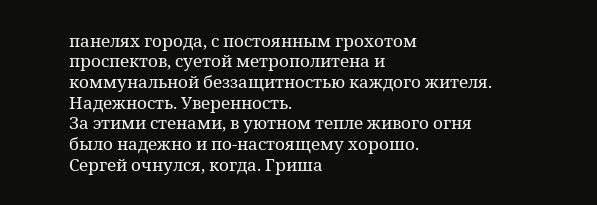панелях города, с постоянным грохотом проспектов, суетой метрополитена и коммунальной беззащитностью каждого жителя. Надежность. Уверенность.
За этими стенами, в уютном тепле живого огня было надежно и по-настоящему хорошо.
Сергей очнулся, когда. Гриша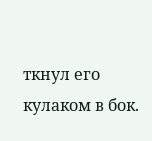ткнул его кулаком в бок.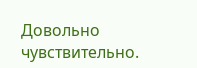Довольно чувствительно.